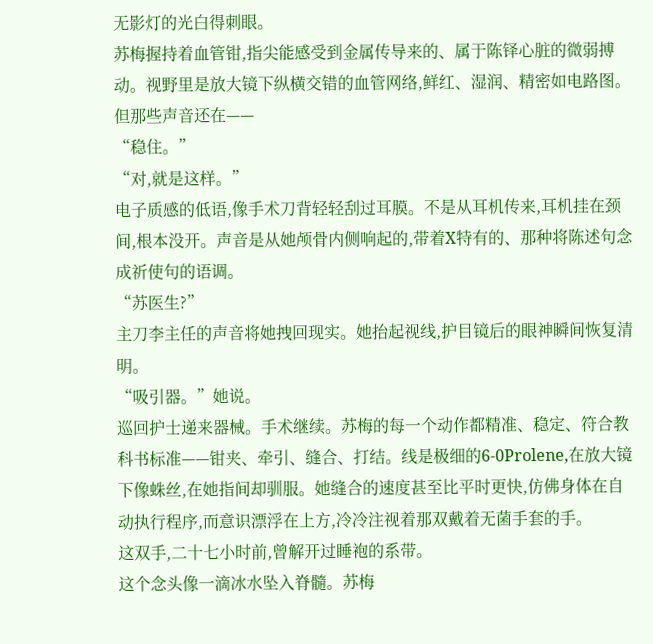无影灯的光白得刺眼。
苏梅握持着血管钳,指尖能感受到金属传导来的、属于陈铎心脏的微弱搏动。视野里是放大镜下纵横交错的血管网络,鲜红、湿润、精密如电路图。但那些声音还在——
“稳住。”
“对,就是这样。”
电子质感的低语,像手术刀背轻轻刮过耳膜。不是从耳机传来,耳机挂在颈间,根本没开。声音是从她颅骨内侧响起的,带着X特有的、那种将陈述句念成祈使句的语调。
“苏医生?”
主刀李主任的声音将她拽回现实。她抬起视线,护目镜后的眼神瞬间恢复清明。
“吸引器。”她说。
巡回护士递来器械。手术继续。苏梅的每一个动作都精准、稳定、符合教科书标准——钳夹、牵引、缝合、打结。线是极细的6-0Prolene,在放大镜下像蛛丝,在她指间却驯服。她缝合的速度甚至比平时更快,仿佛身体在自动执行程序,而意识漂浮在上方,冷冷注视着那双戴着无菌手套的手。
这双手,二十七小时前,曾解开过睡袍的系带。
这个念头像一滴冰水坠入脊髓。苏梅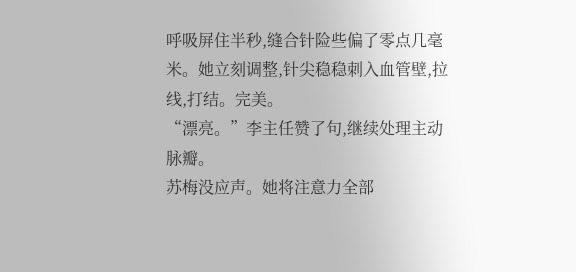呼吸屏住半秒,缝合针险些偏了零点几毫米。她立刻调整,针尖稳稳刺入血管壁,拉线,打结。完美。
“漂亮。”李主任赞了句,继续处理主动脉瓣。
苏梅没应声。她将注意力全部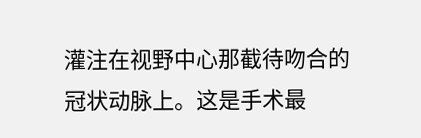灌注在视野中心那截待吻合的冠状动脉上。这是手术最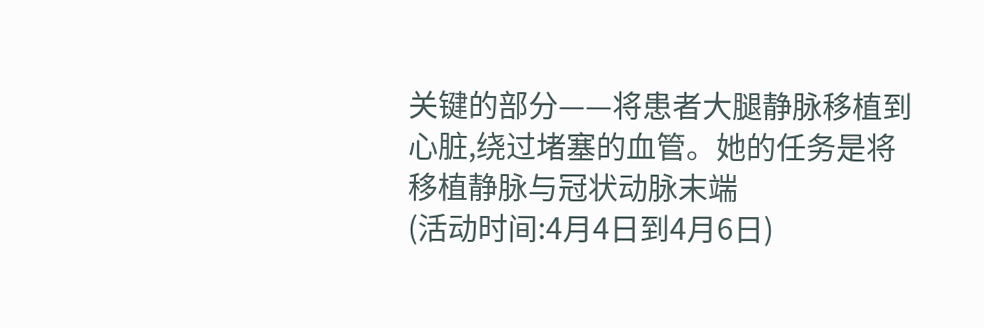关键的部分——将患者大腿静脉移植到心脏,绕过堵塞的血管。她的任务是将移植静脉与冠状动脉末端
(活动时间:4月4日到4月6日)